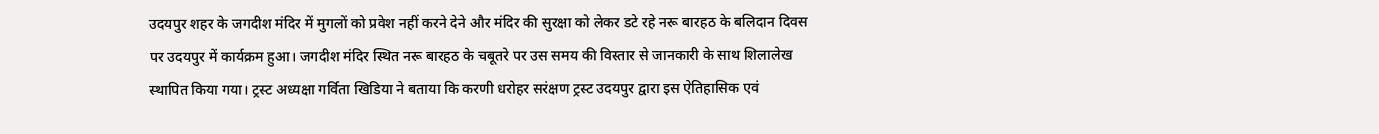उदयपुर शहर के जगदीश मंदिर में मुगलों को प्रवेश नहीं करने देने और मंदिर की सुरक्षा को लेकर डटे रहे नरू बारहठ के बलिदान दिवस पर उदयपुर में कार्यक्रम हुआ। जगदीश मंदिर स्थित नरू बारहठ के चबूतरे पर उस समय की विस्तार से जानकारी के साथ शिलालेख स्थापित किया गया। ट्रस्ट अध्यक्षा गर्विता खिडिया ने बताया कि करणी धरोहर सरंक्षण ट्रस्ट उदयपुर द्वारा इस ऐतिहासिक एवं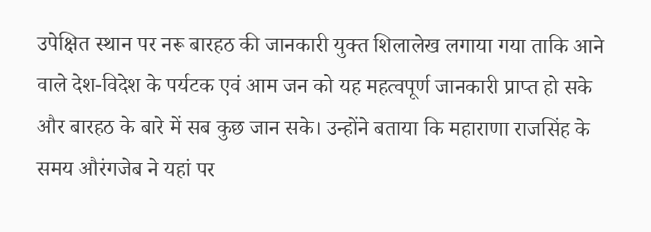उपेक्षित स्थान पर नरू बारहठ की जानकारी युक्त शिलालेख लगाया गया ताकि आने वाले देश-विदेश के पर्यटक एवं आम जन को यह महत्वपूर्ण जानकारी प्राप्त हो सके और बारहठ के बारे में सब कुछ जान सके। उन्होंने बताया कि महाराणा राजसिंह के समय औरंगजेब ने यहां पर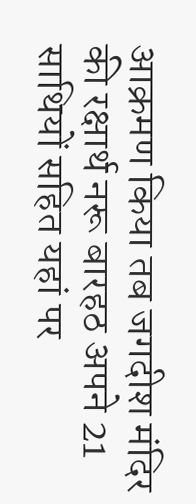आक्रमण किया तब जगदीश मंदिर की रक्षार्थ नरू बारहठ अपने 21 साथियों सहित यहां पर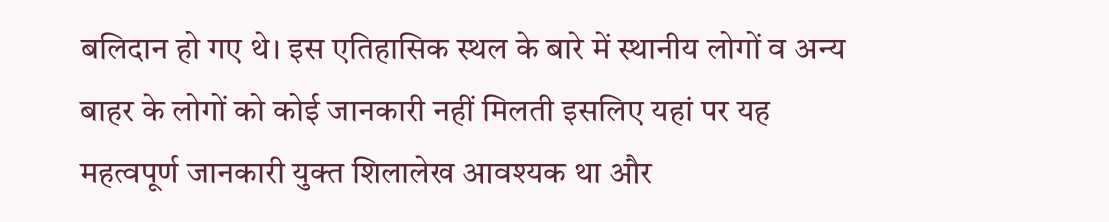बलिदान हो गए थे। इस एतिहासिक स्थल के बारे में स्थानीय लोगों व अन्य बाहर के लोगों को कोई जानकारी नहीं मिलती इसलिए यहां पर यह महत्वपूर्ण जानकारी युक्त शिलालेख आवश्यक था और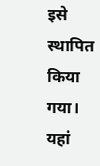इसे स्थापित किया गया। यहां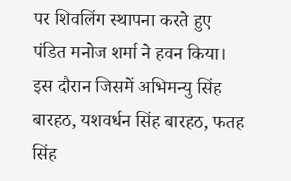पर शिवलिंग स्थापना करते हुए पंडित मनोज शर्मा ने हवन किया। इस दौरान जिसमें अभिमन्यु सिंह बारहठ, यशवर्धन सिंह बारहठ, फतह सिंह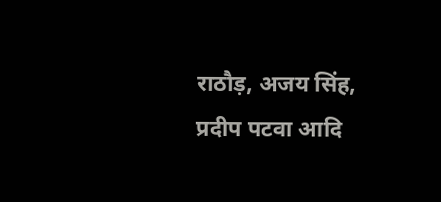राठौड़, अजय सिंह, प्रदीप पटवा आदि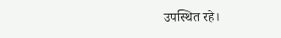उपस्थित रहे।